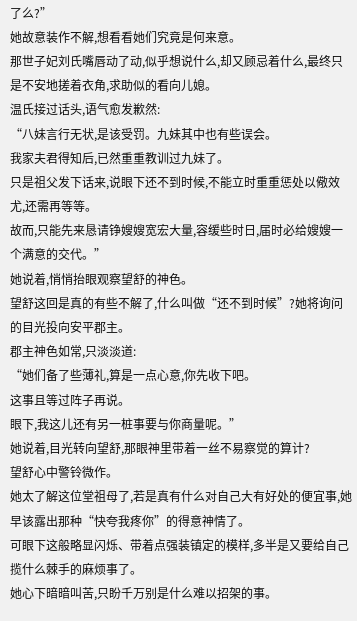了么?”
她故意装作不解,想看看她们究竟是何来意。
那世子妃刘氏嘴唇动了动,似乎想说什么,却又顾忌着什么,最终只是不安地搓着衣角,求助似的看向儿媳。
温氏接过话头,语气愈发歉然:
“八妹言行无状,是该受罚。九妹其中也有些误会。
我家夫君得知后,已然重重教训过九妹了。
只是祖父发下话来,说眼下还不到时候,不能立时重重惩处以儆效尤,还需再等等。
故而,只能先来恳请铮嫂嫂宽宏大量,容缓些时日,届时必给嫂嫂一个满意的交代。”
她说着,悄悄抬眼观察望舒的神色。
望舒这回是真的有些不解了,什么叫做“还不到时候”?她将询问的目光投向安平郡主。
郡主神色如常,只淡淡道:
“她们备了些薄礼,算是一点心意,你先收下吧。
这事且等过阵子再说。
眼下,我这儿还有另一桩事要与你商量呢。”
她说着,目光转向望舒,那眼神里带着一丝不易察觉的算计?
望舒心中警铃微作。
她太了解这位堂祖母了,若是真有什么对自己大有好处的便宜事,她早该露出那种“快夸我疼你”的得意神情了。
可眼下这般略显闪烁、带着点强装镇定的模样,多半是又要给自己揽什么棘手的麻烦事了。
她心下暗暗叫苦,只盼千万别是什么难以招架的事。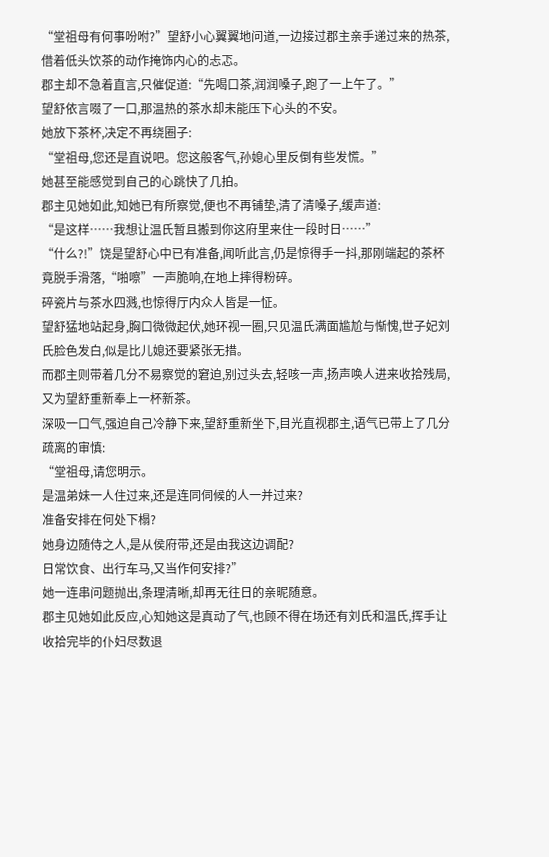“堂祖母有何事吩咐?”望舒小心翼翼地问道,一边接过郡主亲手递过来的热茶,借着低头饮茶的动作掩饰内心的忐忑。
郡主却不急着直言,只催促道:“先喝口茶,润润嗓子,跑了一上午了。”
望舒依言啜了一口,那温热的茶水却未能压下心头的不安。
她放下茶杯,决定不再绕圈子:
“堂祖母,您还是直说吧。您这般客气,孙媳心里反倒有些发慌。”
她甚至能感觉到自己的心跳快了几拍。
郡主见她如此,知她已有所察觉,便也不再铺垫,清了清嗓子,缓声道:
“是这样……我想让温氏暂且搬到你这府里来住一段时日……”
“什么?!”饶是望舒心中已有准备,闻听此言,仍是惊得手一抖,那刚端起的茶杯竟脱手滑落,“啪嚓”一声脆响,在地上摔得粉碎。
碎瓷片与茶水四溅,也惊得厅内众人皆是一怔。
望舒猛地站起身,胸口微微起伏,她环视一圈,只见温氏满面尴尬与惭愧,世子妃刘氏脸色发白,似是比儿媳还要紧张无措。
而郡主则带着几分不易察觉的窘迫,别过头去,轻咳一声,扬声唤人进来收拾残局,又为望舒重新奉上一杯新茶。
深吸一口气,强迫自己冷静下来,望舒重新坐下,目光直视郡主,语气已带上了几分疏离的审慎:
“堂祖母,请您明示。
是温弟妹一人住过来,还是连同伺候的人一并过来?
准备安排在何处下榻?
她身边随侍之人,是从侯府带,还是由我这边调配?
日常饮食、出行车马,又当作何安排?”
她一连串问题抛出,条理清晰,却再无往日的亲昵随意。
郡主见她如此反应,心知她这是真动了气,也顾不得在场还有刘氏和温氏,挥手让收拾完毕的仆妇尽数退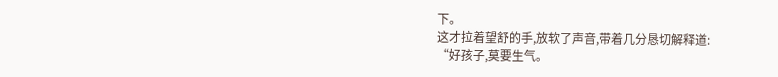下。
这才拉着望舒的手,放软了声音,带着几分恳切解释道:
“好孩子,莫要生气。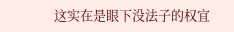这实在是眼下没法子的权宜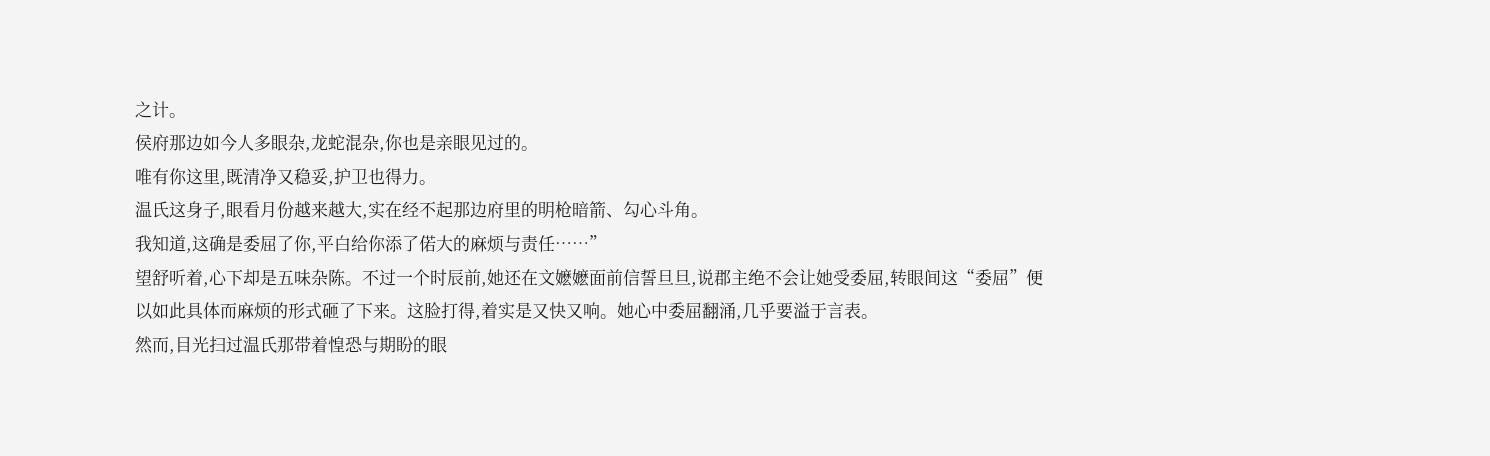之计。
侯府那边如今人多眼杂,龙蛇混杂,你也是亲眼见过的。
唯有你这里,既清净又稳妥,护卫也得力。
温氏这身子,眼看月份越来越大,实在经不起那边府里的明枪暗箭、勾心斗角。
我知道,这确是委屈了你,平白给你添了偌大的麻烦与责任……”
望舒听着,心下却是五味杂陈。不过一个时辰前,她还在文嬷嬷面前信誓旦旦,说郡主绝不会让她受委屈,转眼间这“委屈”便以如此具体而麻烦的形式砸了下来。这脸打得,着实是又快又响。她心中委屈翻涌,几乎要溢于言表。
然而,目光扫过温氏那带着惶恐与期盼的眼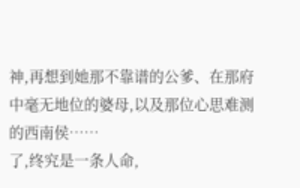神,再想到她那不靠谱的公爹、在那府中毫无地位的婆母,以及那位心思难测的西南侯……
了,终究是一条人命,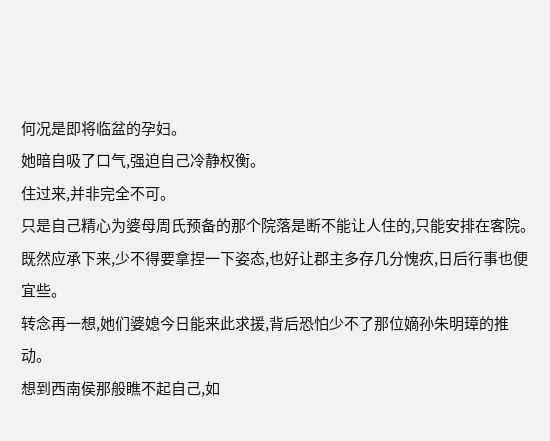何况是即将临盆的孕妇。
她暗自吸了口气,强迫自己冷静权衡。
住过来,并非完全不可。
只是自己精心为婆母周氏预备的那个院落是断不能让人住的,只能安排在客院。
既然应承下来,少不得要拿捏一下姿态,也好让郡主多存几分愧疚,日后行事也便宜些。
转念再一想,她们婆媳今日能来此求援,背后恐怕少不了那位嫡孙朱明璋的推动。
想到西南侯那般瞧不起自己,如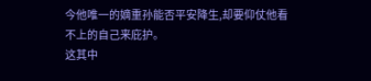今他唯一的嫡重孙能否平安降生,却要仰仗他看不上的自己来庇护。
这其中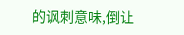的讽刺意味,倒让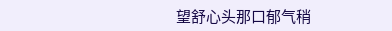望舒心头那口郁气稍